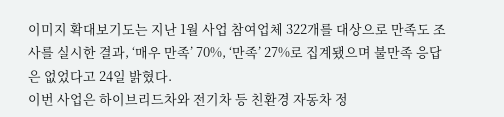이미지 확대보기도는 지난 1월 사업 참여업체 322개를 대상으로 만족도 조사를 실시한 결과, ‘매우 만족’ 70%, ‘만족’ 27%로 집계됐으며 불만족 응답은 없었다고 24일 밝혔다.
이번 사업은 하이브리드차와 전기차 등 친환경 자동차 정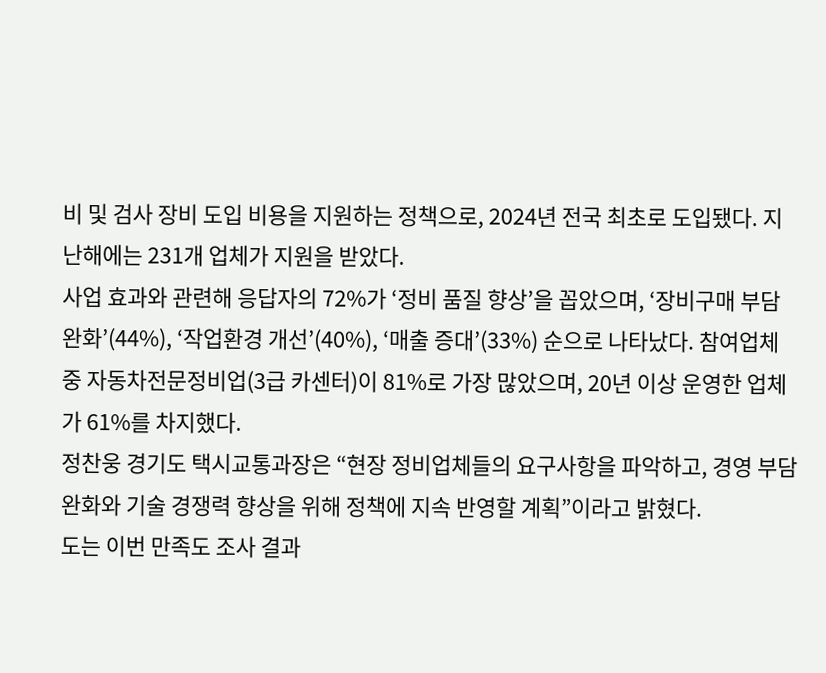비 및 검사 장비 도입 비용을 지원하는 정책으로, 2024년 전국 최초로 도입됐다. 지난해에는 231개 업체가 지원을 받았다.
사업 효과와 관련해 응답자의 72%가 ‘정비 품질 향상’을 꼽았으며, ‘장비구매 부담 완화’(44%), ‘작업환경 개선’(40%), ‘매출 증대’(33%) 순으로 나타났다. 참여업체 중 자동차전문정비업(3급 카센터)이 81%로 가장 많았으며, 20년 이상 운영한 업체가 61%를 차지했다.
정찬웅 경기도 택시교통과장은 “현장 정비업체들의 요구사항을 파악하고, 경영 부담 완화와 기술 경쟁력 향상을 위해 정책에 지속 반영할 계획”이라고 밝혔다.
도는 이번 만족도 조사 결과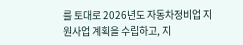를 토대로 2026년도 자동차정비업 지원사업 계획을 수립하고, 지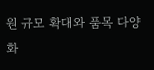원 규모 확대와 품목 다양화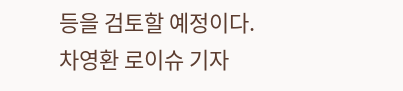등을 검토할 예정이다.
차영환 로이슈 기자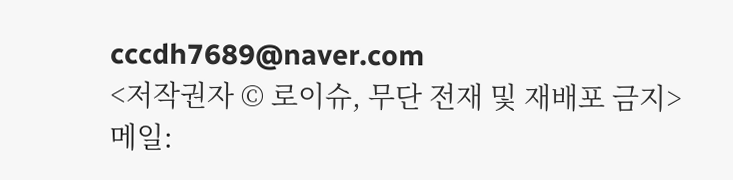cccdh7689@naver.com
<저작권자 © 로이슈, 무단 전재 및 재배포 금지>
메일: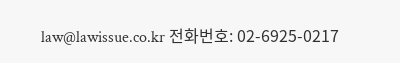law@lawissue.co.kr 전화번호: 02-6925-0217